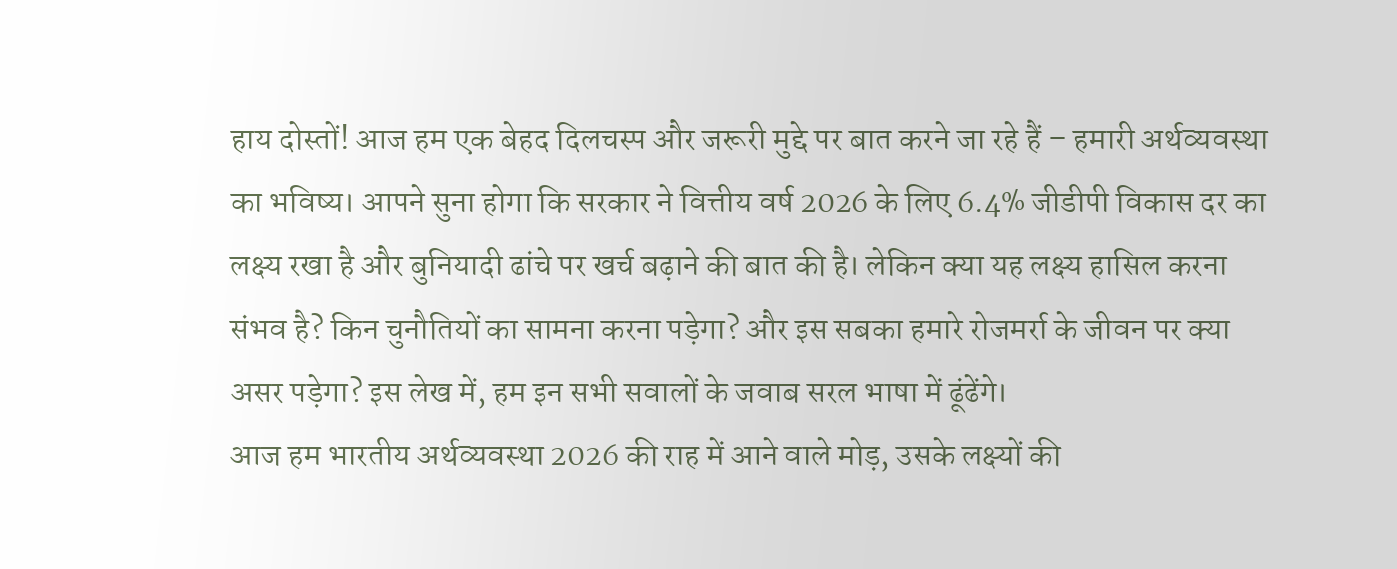हाय दोस्तों! आज हम एक बेहद दिलचस्प और जरूरी मुद्दे पर बात करने जा रहे हैं – हमारी अर्थव्यवस्था का भविष्य। आपने सुना होगा कि सरकार ने वित्तीय वर्ष 2026 के लिए 6.4% जीडीपी विकास दर का लक्ष्य रखा है और बुनियादी ढांचे पर खर्च बढ़ाने की बात की है। लेकिन क्या यह लक्ष्य हासिल करना संभव है? किन चुनौतियों का सामना करना पड़ेगा? और इस सबका हमारे रोजमर्रा के जीवन पर क्या असर पड़ेगा? इस लेख में, हम इन सभी सवालों के जवाब सरल भाषा में ढूंढेंगे।
आज हम भारतीय अर्थव्यवस्था 2026 की राह में आने वाले मोड़, उसके लक्ष्यों की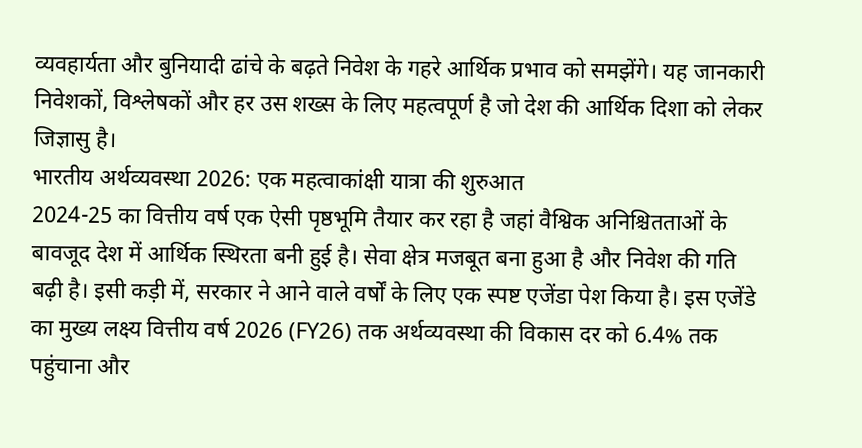व्यवहार्यता और बुनियादी ढांचे के बढ़ते निवेश के गहरे आर्थिक प्रभाव को समझेंगे। यह जानकारी निवेशकों, विश्लेषकों और हर उस शख्स के लिए महत्वपूर्ण है जो देश की आर्थिक दिशा को लेकर जिज्ञासु है।
भारतीय अर्थव्यवस्था 2026: एक महत्वाकांक्षी यात्रा की शुरुआत
2024-25 का वित्तीय वर्ष एक ऐसी पृष्ठभूमि तैयार कर रहा है जहां वैश्विक अनिश्चितताओं के बावजूद देश में आर्थिक स्थिरता बनी हुई है। सेवा क्षेत्र मजबूत बना हुआ है और निवेश की गति बढ़ी है। इसी कड़ी में, सरकार ने आने वाले वर्षों के लिए एक स्पष्ट एजेंडा पेश किया है। इस एजेंडे का मुख्य लक्ष्य वित्तीय वर्ष 2026 (FY26) तक अर्थव्यवस्था की विकास दर को 6.4% तक पहुंचाना और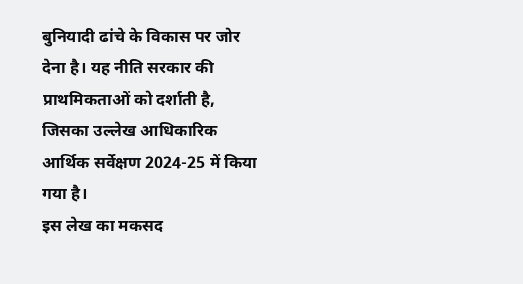बुनियादी ढांचे के विकास पर जोर देना है। यह नीति सरकार की प्राथमिकताओं को दर्शाती है, जिसका उल्लेख आधिकारिक आर्थिक सर्वेक्षण 2024-25 में किया गया है।
इस लेख का मकसद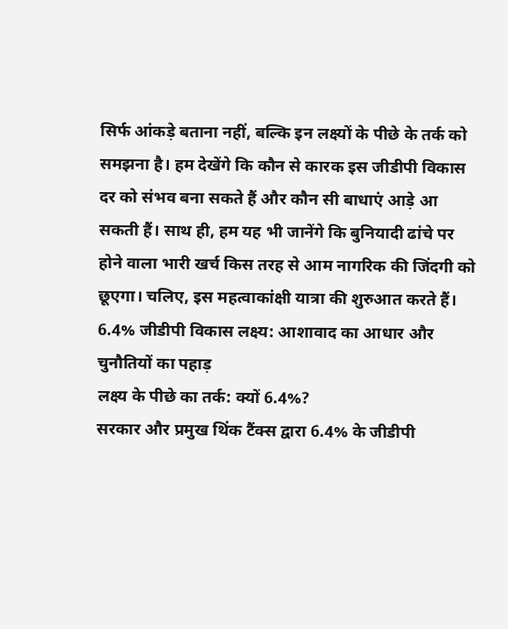सिर्फ आंकड़े बताना नहीं, बल्कि इन लक्ष्यों के पीछे के तर्क को समझना है। हम देखेंगे कि कौन से कारक इस जीडीपी विकास दर को संभव बना सकते हैं और कौन सी बाधाएं आड़े आ सकती हैं। साथ ही, हम यह भी जानेंगे कि बुनियादी ढांचे पर होने वाला भारी खर्च किस तरह से आम नागरिक की जिंदगी को छूएगा। चलिए, इस महत्वाकांक्षी यात्रा की शुरुआत करते हैं।
6.4% जीडीपी विकास लक्ष्य: आशावाद का आधार और चुनौतियों का पहाड़
लक्ष्य के पीछे का तर्क: क्यों 6.4%?
सरकार और प्रमुख थिंक टैंक्स द्वारा 6.4% के जीडीपी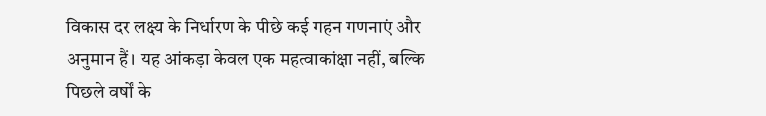विकास दर लक्ष्य के निर्धारण के पीछे कई गहन गणनाएं और अनुमान हैं। यह आंकड़ा केवल एक महत्वाकांक्षा नहीं, बल्कि पिछले वर्षों के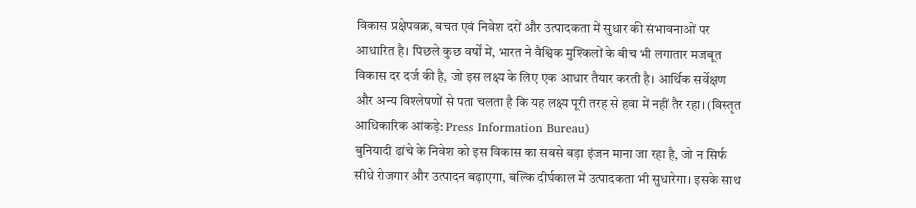विकास प्रक्षेपवक्र, बचत एवं निवेश दरों और उत्पादकता में सुधार की संभावनाओं पर आधारित है। पिछले कुछ वर्षों में, भारत ने वैश्विक मुश्किलों के बीच भी लगातार मजबूत विकास दर दर्ज की है, जो इस लक्ष्य के लिए एक आधार तैयार करती है। आर्थिक सर्वेक्षण और अन्य विश्लेषणों से पता चलता है कि यह लक्ष्य पूरी तरह से हवा में नहीं तैर रहा। (विस्तृत आधिकारिक आंकड़े: Press Information Bureau)
बुनियादी ढांचे के निवेश को इस विकास का सबसे बड़ा इंजन माना जा रहा है, जो न सिर्फ सीधे रोजगार और उत्पादन बढ़ाएगा, बल्कि दीर्घकाल में उत्पादकता भी सुधारेगा। इसके साथ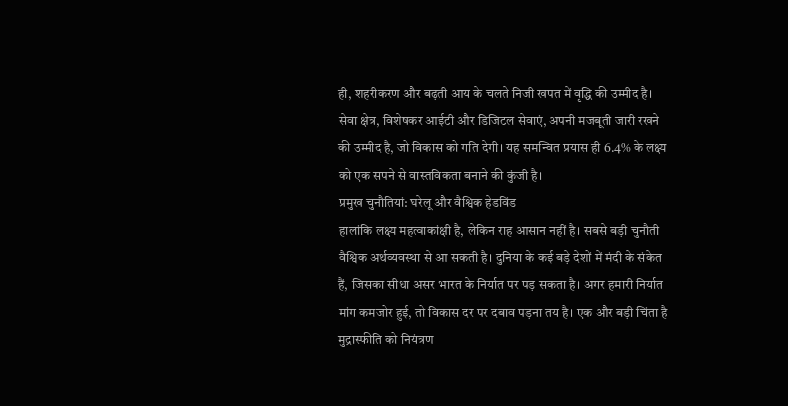ही, शहरीकरण और बढ़ती आय के चलते निजी खपत में वृद्धि की उम्मीद है। सेवा क्षेत्र, विशेषकर आईटी और डिजिटल सेवाएं, अपनी मजबूती जारी रखने की उम्मीद है, जो विकास को गति देगी। यह समन्वित प्रयास ही 6.4% के लक्ष्य को एक सपने से वास्तविकता बनाने की कुंजी है।
प्रमुख चुनौतियां: घरेलू और वैश्विक हेडविंड
हालांकि लक्ष्य महत्वाकांक्षी है, लेकिन राह आसान नहीं है। सबसे बड़ी चुनौती वैश्विक अर्थव्यवस्था से आ सकती है। दुनिया के कई बड़े देशों में मंदी के संकेत हैं, जिसका सीधा असर भारत के निर्यात पर पड़ सकता है। अगर हमारी निर्यात मांग कमजोर हुई, तो विकास दर पर दबाव पड़ना तय है। एक और बड़ी चिंता है मुद्रास्फीति को नियंत्रण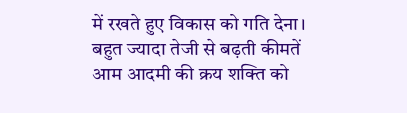में रखते हुए विकास को गति देना। बहुत ज्यादा तेजी से बढ़ती कीमतें आम आदमी की क्रय शक्ति को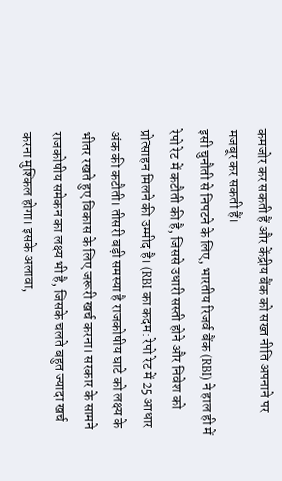कमजोर कर सकती हैं और केंद्रीय बैंक को सख्त नीति अपनाने पर मजबूर कर सकती हैं।
इसी चुनौती से निपटने के लिए, भारतीय रिजर्व बैंक (RBI) ने हाल ही में रेपो रेट में कटौती की है, जिससे उधारी सस्ती होने और निवेश को प्रोत्साहन मिलने की उम्मीद है। (RBI का कदम: रेपो रेट में 25 आधार अंक की कटौती। तीसरी बड़ी समस्या है राजकोषीय घाटे को लक्ष्य के भीतर रखते हुए विकास के लिए जरूरी खर्च करना। सरकार के सामने राजकोषीय समेकन का लक्ष्य भी है, जिसके चलते बहुत ज्यादा खर्च करना मुश्किल होगा। इसके अलावा,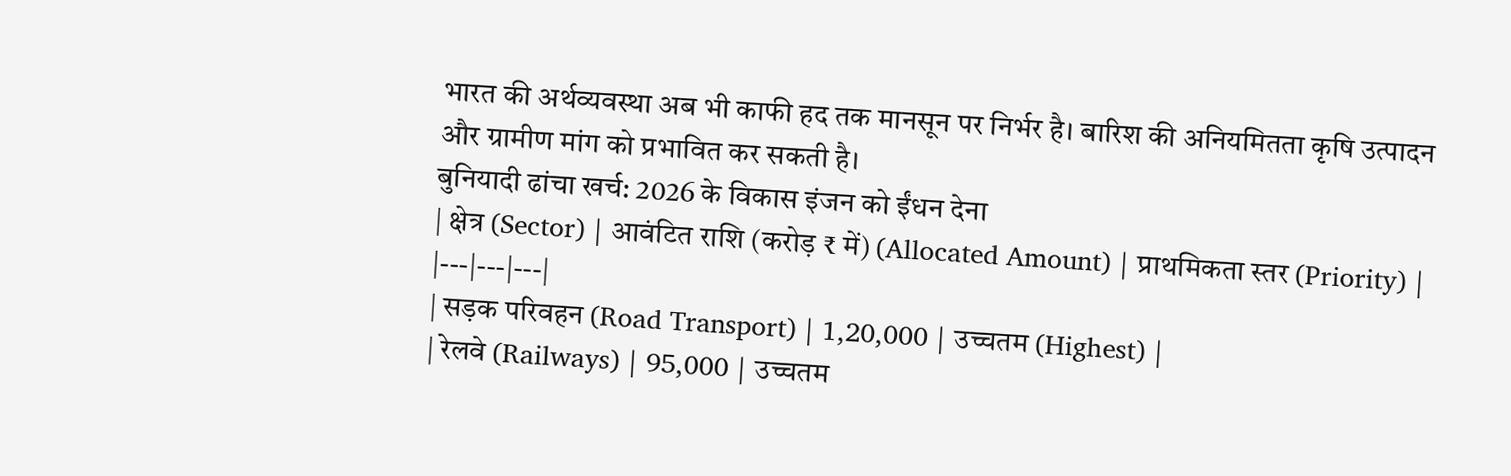भारत की अर्थव्यवस्था अब भी काफी हद तक मानसून पर निर्भर है। बारिश की अनियमितता कृषि उत्पादन और ग्रामीण मांग को प्रभावित कर सकती है।
बुनियादी ढांचा खर्च: 2026 के विकास इंजन को ईंधन देना
| क्षेत्र (Sector) | आवंटित राशि (करोड़ ₹ में) (Allocated Amount) | प्राथमिकता स्तर (Priority) |
|---|---|---|
| सड़क परिवहन (Road Transport) | 1,20,000 | उच्चतम (Highest) |
| रेलवे (Railways) | 95,000 | उच्चतम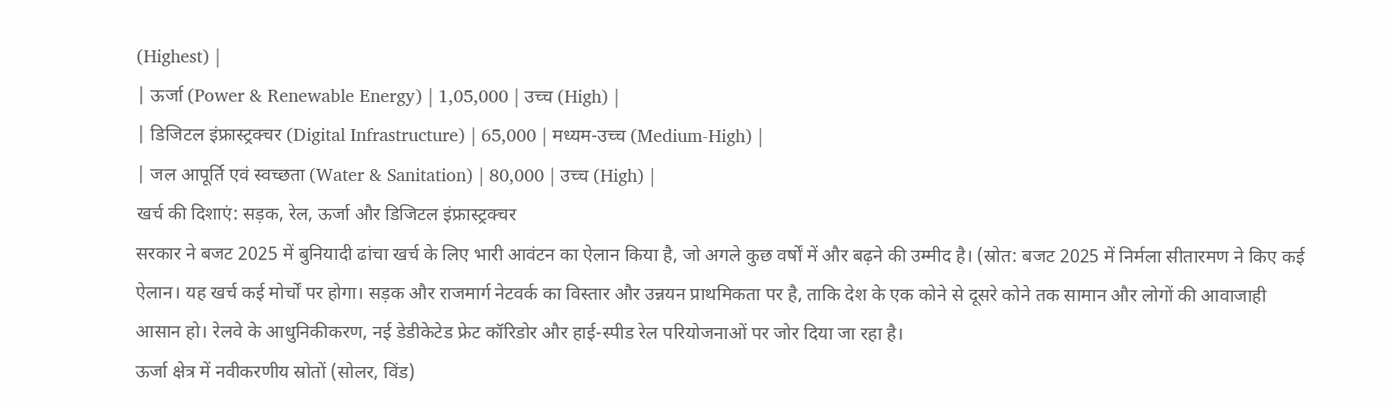(Highest) |
| ऊर्जा (Power & Renewable Energy) | 1,05,000 | उच्च (High) |
| डिजिटल इंफ्रास्ट्रक्चर (Digital Infrastructure) | 65,000 | मध्यम-उच्च (Medium-High) |
| जल आपूर्ति एवं स्वच्छता (Water & Sanitation) | 80,000 | उच्च (High) |
खर्च की दिशाएं: सड़क, रेल, ऊर्जा और डिजिटल इंफ्रास्ट्रक्चर
सरकार ने बजट 2025 में बुनियादी ढांचा खर्च के लिए भारी आवंटन का ऐलान किया है, जो अगले कुछ वर्षों में और बढ़ने की उम्मीद है। (स्रोत: बजट 2025 में निर्मला सीतारमण ने किए कई ऐलान। यह खर्च कई मोर्चों पर होगा। सड़क और राजमार्ग नेटवर्क का विस्तार और उन्नयन प्राथमिकता पर है, ताकि देश के एक कोने से दूसरे कोने तक सामान और लोगों की आवाजाही आसान हो। रेलवे के आधुनिकीकरण, नई डेडीकेटेड फ्रेट कॉरिडोर और हाई-स्पीड रेल परियोजनाओं पर जोर दिया जा रहा है।
ऊर्जा क्षेत्र में नवीकरणीय स्रोतों (सोलर, विंड)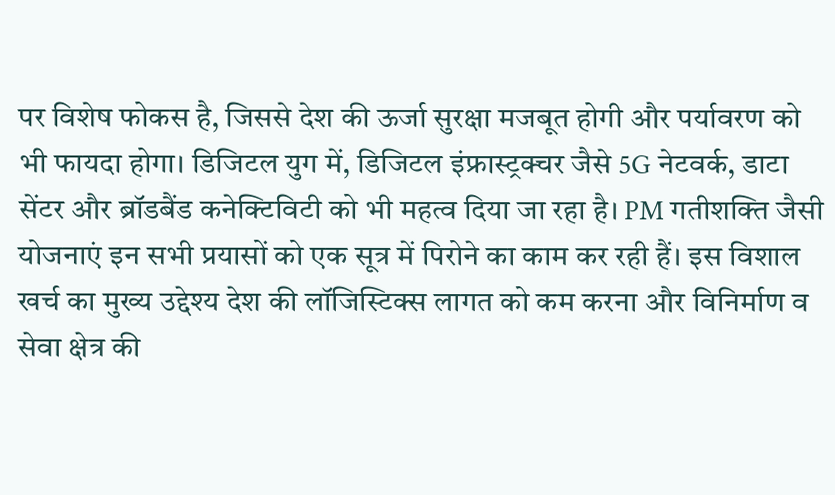पर विशेष फोकस है, जिससे देश की ऊर्जा सुरक्षा मजबूत होगी और पर्यावरण को भी फायदा होगा। डिजिटल युग में, डिजिटल इंफ्रास्ट्रक्चर जैसे 5G नेटवर्क, डाटा सेंटर और ब्रॉडबैंड कनेक्टिविटी को भी महत्व दिया जा रहा है। PM गतीशक्ति जैसी योजनाएं इन सभी प्रयासों को एक सूत्र में पिरोने का काम कर रही हैं। इस विशाल खर्च का मुख्य उद्देश्य देश की लॉजिस्टिक्स लागत को कम करना और विनिर्माण व सेवा क्षेत्र की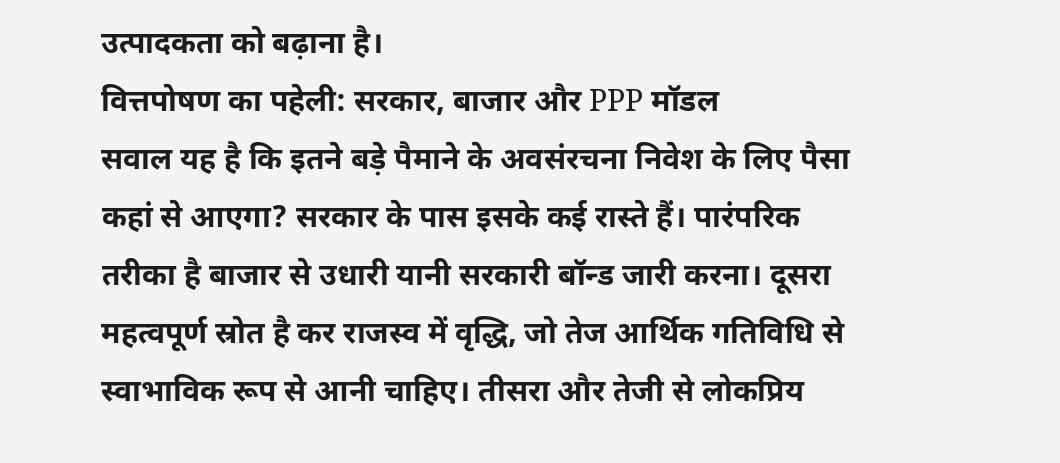उत्पादकता को बढ़ाना है।
वित्तपोषण का पहेली: सरकार, बाजार और PPP मॉडल
सवाल यह है कि इतने बड़े पैमाने के अवसंरचना निवेश के लिए पैसा कहां से आएगा? सरकार के पास इसके कई रास्ते हैं। पारंपरिक तरीका है बाजार से उधारी यानी सरकारी बॉन्ड जारी करना। दूसरा महत्वपूर्ण स्रोत है कर राजस्व में वृद्धि, जो तेज आर्थिक गतिविधि से स्वाभाविक रूप से आनी चाहिए। तीसरा और तेजी से लोकप्रिय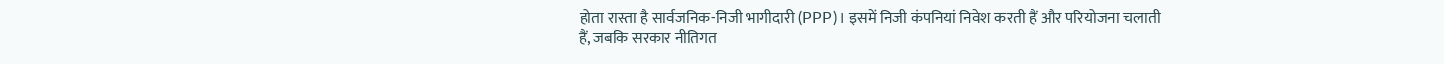होता रास्ता है सार्वजनिक-निजी भागीदारी (PPP)। इसमें निजी कंपनियां निवेश करती हैं और परियोजना चलाती हैं, जबकि सरकार नीतिगत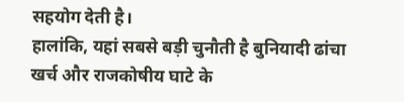सहयोग देती है।
हालांकि, यहां सबसे बड़ी चुनौती है बुनियादी ढांचा खर्च और राजकोषीय घाटे के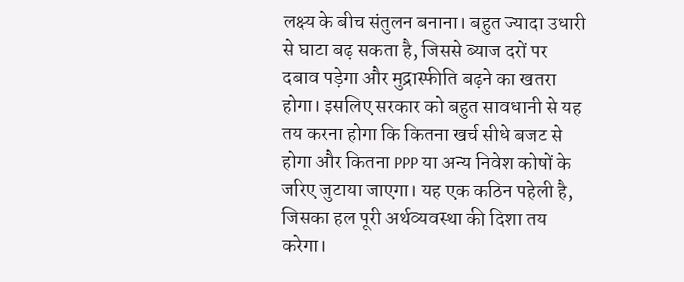लक्ष्य के बीच संतुलन बनाना। बहुत ज्यादा उधारी से घाटा बढ़ सकता है, जिससे ब्याज दरों पर दबाव पड़ेगा और मुद्रास्फीति बढ़ने का खतरा होगा। इसलिए सरकार को बहुत सावधानी से यह तय करना होगा कि कितना खर्च सीधे बजट से होगा और कितना PPP या अन्य निवेश कोषों के जरिए जुटाया जाएगा। यह एक कठिन पहेली है, जिसका हल पूरी अर्थव्यवस्था की दिशा तय करेगा।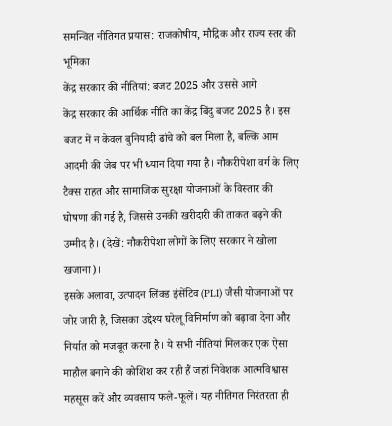समन्वित नीतिगत प्रयास: राजकोषीय, मौद्रिक और राज्य स्तर की भूमिका
केंद्र सरकार की नीतियां: बजट 2025 और उससे आगे
केंद्र सरकार की आर्थिक नीति का केंद्र बिंदु बजट 2025 है। इस बजट में न केवल बुनियादी ढांचे को बल मिला है, बल्कि आम आदमी की जेब पर भी ध्यान दिया गया है। नौकरीपेशा वर्ग के लिए टैक्स राहत और सामाजिक सुरक्षा योजनाओं के विस्तार की घोषणा की गई है, जिससे उनकी खरीदारी की ताकत बढ़ने की उम्मीद है। (देखें: नौकरीपेशा लोगों के लिए सरकार ने खोला खजाना)।
इसके अलावा, उत्पादन लिंक्ड इंसेंटिव (PLI) जैसी योजनाओं पर जोर जारी है, जिसका उद्देश्य घरेलू विनिर्माण को बढ़ावा देना और निर्यात को मजबूत करना है। ये सभी नीतियां मिलकर एक ऐसा माहौल बनाने की कोशिश कर रही हैं जहां निवेशक आत्मविश्वास महसूस करें और व्यवसाय फले-फूलें। यह नीतिगत निरंतरता ही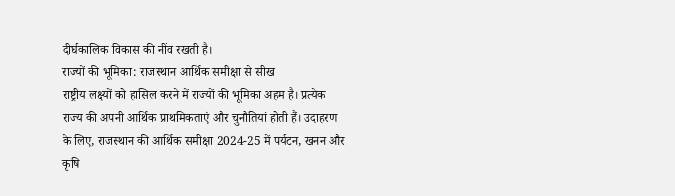दीर्घकालिक विकास की नींव रखती है।
राज्यों की भूमिका: राजस्थान आर्थिक समीक्षा से सीख
राष्ट्रीय लक्ष्यों को हासिल करने में राज्यों की भूमिका अहम है। प्रत्येक राज्य की अपनी आर्थिक प्राथमिकताएं और चुनौतियां होती हैं। उदाहरण के लिए, राजस्थान की आर्थिक समीक्षा 2024-25 में पर्यटन, खनन और कृषि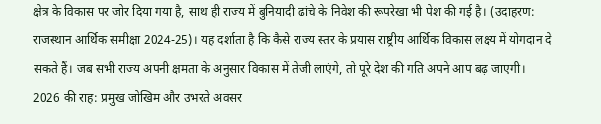क्षेत्र के विकास पर जोर दिया गया है, साथ ही राज्य में बुनियादी ढांचे के निवेश की रूपरेखा भी पेश की गई है। (उदाहरण: राजस्थान आर्थिक समीक्षा 2024-25)। यह दर्शाता है कि कैसे राज्य स्तर के प्रयास राष्ट्रीय आर्थिक विकास लक्ष्य में योगदान दे सकते हैं। जब सभी राज्य अपनी क्षमता के अनुसार विकास में तेजी लाएंगे, तो पूरे देश की गति अपने आप बढ़ जाएगी।
2026 की राह: प्रमुख जोखिम और उभरते अवसर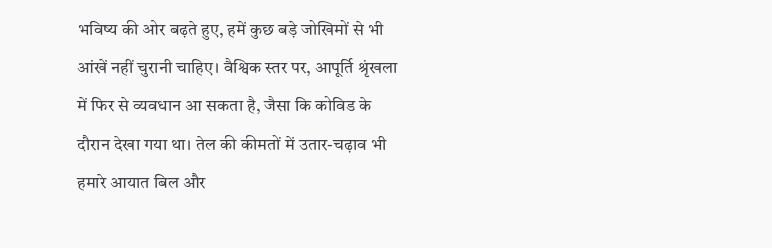भविष्य की ओर बढ़ते हुए, हमें कुछ बड़े जोखिमों से भी आंखें नहीं चुरानी चाहिए। वैश्विक स्तर पर, आपूर्ति श्रृंखला में फिर से व्यवधान आ सकता है, जैसा कि कोविड के दौरान देखा गया था। तेल की कीमतों में उतार-चढ़ाव भी हमारे आयात बिल और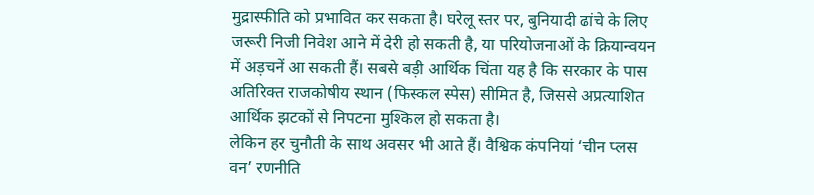मुद्रास्फीति को प्रभावित कर सकता है। घरेलू स्तर पर, बुनियादी ढांचे के लिए जरूरी निजी निवेश आने में देरी हो सकती है, या परियोजनाओं के क्रियान्वयन में अड़चनें आ सकती हैं। सबसे बड़ी आर्थिक चिंता यह है कि सरकार के पास अतिरिक्त राजकोषीय स्थान (फिस्कल स्पेस) सीमित है, जिससे अप्रत्याशित आर्थिक झटकों से निपटना मुश्किल हो सकता है।
लेकिन हर चुनौती के साथ अवसर भी आते हैं। वैश्विक कंपनियां ‘चीन प्लस वन’ रणनीति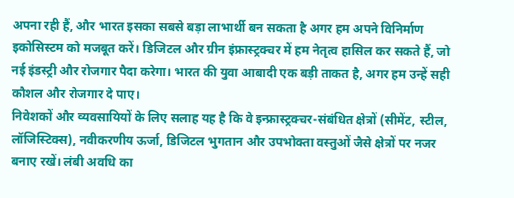अपना रही हैं, और भारत इसका सबसे बड़ा लाभार्थी बन सकता है अगर हम अपने विनिर्माण इकोसिस्टम को मजबूत करें। डिजिटल और ग्रीन इंफ्रास्ट्रक्चर में हम नेतृत्व हासिल कर सकते हैं, जो नई इंडस्ट्री और रोजगार पैदा करेगा। भारत की युवा आबादी एक बड़ी ताकत है, अगर हम उन्हें सही कौशल और रोजगार दे पाए।
निवेशकों और व्यवसायियों के लिए सलाह यह है कि वे इन्फ्रास्ट्रक्चर-संबंधित क्षेत्रों (सीमेंट, स्टील, लॉजिस्टिक्स), नवीकरणीय ऊर्जा, डिजिटल भुगतान और उपभोक्ता वस्तुओं जैसे क्षेत्रों पर नजर बनाए रखें। लंबी अवधि का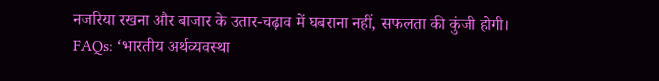नजरिया रखना और बाजार के उतार-चढ़ाव में घबराना नहीं, सफलता की कुंजी होगी।
FAQs: ‘भारतीय अर्थव्यवस्था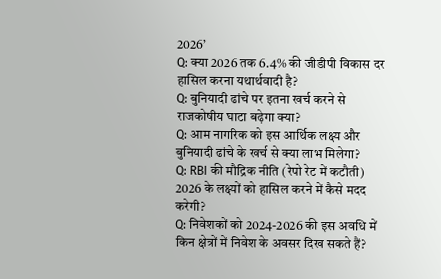2026’
Q: क्या 2026 तक 6.4% की जीडीपी विकास दर हासिल करना यथार्थवादी है?
Q: बुनियादी ढांचे पर इतना खर्च करने से राजकोषीय घाटा बढ़ेगा क्या?
Q: आम नागरिक को इस आर्थिक लक्ष्य और बुनियादी ढांचे के खर्च से क्या लाभ मिलेगा?
Q: RBI की मौद्रिक नीति (रेपो रेट में कटौती) 2026 के लक्ष्यों को हासिल करने में कैसे मदद करेगी?
Q: निवेशकों को 2024-2026 की इस अवधि में किन क्षेत्रों में निवेश के अवसर दिख सकते हैं?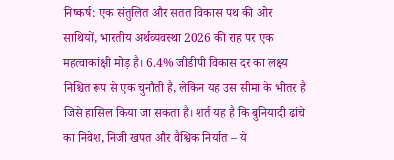निष्कर्ष: एक संतुलित और सतत विकास पथ की ओर
साथियों, भारतीय अर्थव्यवस्था 2026 की राह पर एक महत्वाकांक्षी मोड़ है। 6.4% जीडीपी विकास दर का लक्ष्य निश्चित रूप से एक चुनौती है, लेकिन यह उस सीमा के भीतर है जिसे हासिल किया जा सकता है। शर्त यह है कि बुनियादी ढांचे का निवेश, निजी खपत और वैश्विक निर्यात – ये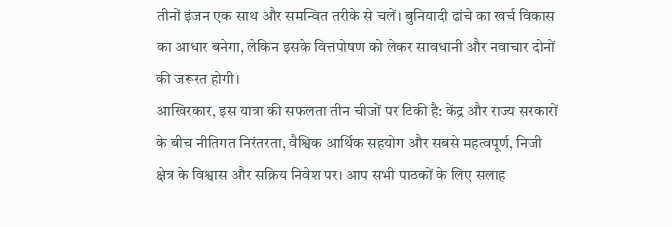तीनों इंजन एक साथ और समन्वित तरीके से चलें। बुनियादी ढांचे का खर्च विकास का आधार बनेगा, लेकिन इसके वित्तपोषण को लेकर सावधानी और नवाचार दोनों की जरूरत होगी।
आखिरकार, इस यात्रा की सफलता तीन चीजों पर टिकी है: केंद्र और राज्य सरकारों के बीच नीतिगत निरंतरता, वैश्विक आर्थिक सहयोग और सबसे महत्वपूर्ण, निजी क्षेत्र के विश्वास और सक्रिय निवेश पर। आप सभी पाठकों के लिए सलाह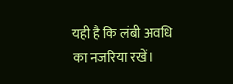यही है कि लंबी अवधि का नजरिया रखें।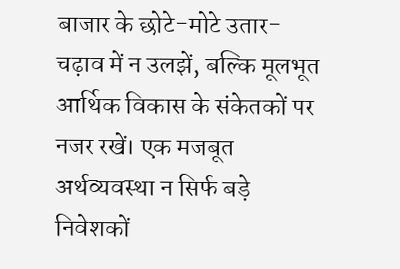बाजार के छोटे-मोटे उतार-चढ़ाव में न उलझें, बल्कि मूलभूत आर्थिक विकास के संकेतकों पर नजर रखें। एक मजबूत अर्थव्यवस्था न सिर्फ बड़े निवेशकों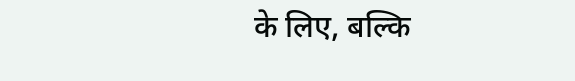के लिए, बल्कि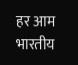हर आम भारतीय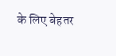के लिए बेहतर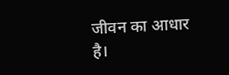जीवन का आधार है।